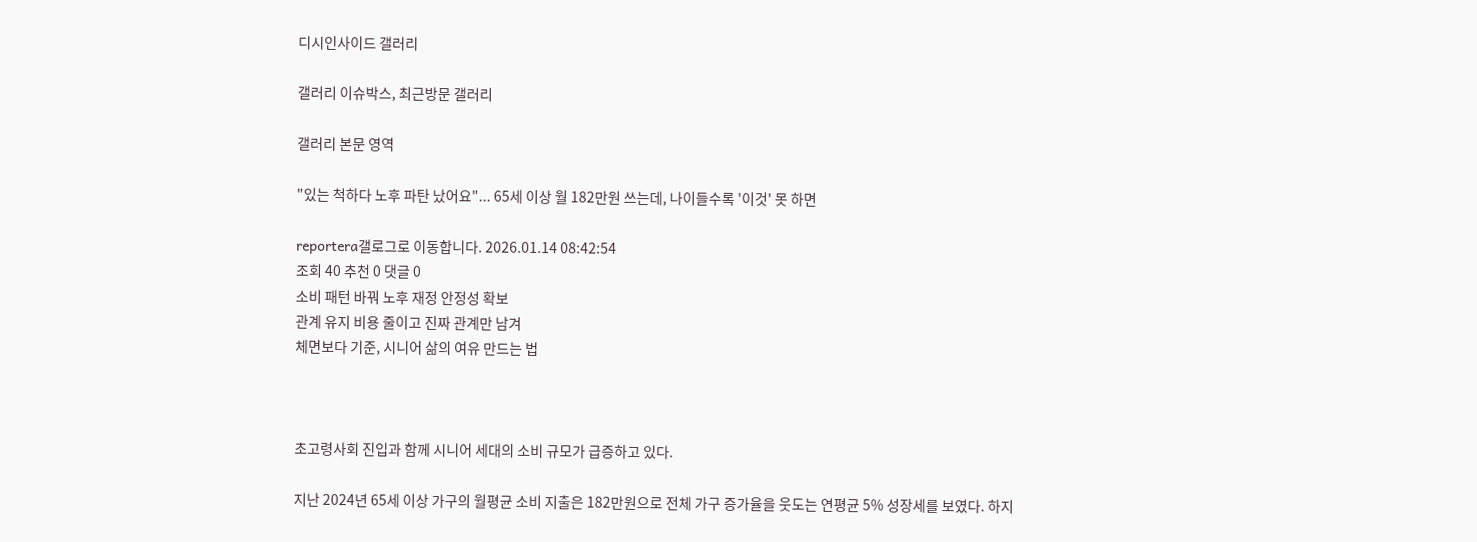디시인사이드 갤러리

갤러리 이슈박스, 최근방문 갤러리

갤러리 본문 영역

"있는 척하다 노후 파탄 났어요"... 65세 이상 월 182만원 쓰는데, 나이들수록 '이것' 못 하면

reportera갤로그로 이동합니다. 2026.01.14 08:42:54
조회 40 추천 0 댓글 0
소비 패턴 바꿔 노후 재정 안정성 확보
관계 유지 비용 줄이고 진짜 관계만 남겨
체면보다 기준, 시니어 삶의 여유 만드는 법



초고령사회 진입과 함께 시니어 세대의 소비 규모가 급증하고 있다.

지난 2024년 65세 이상 가구의 월평균 소비 지출은 182만원으로 전체 가구 증가율을 웃도는 연평균 5% 성장세를 보였다. 하지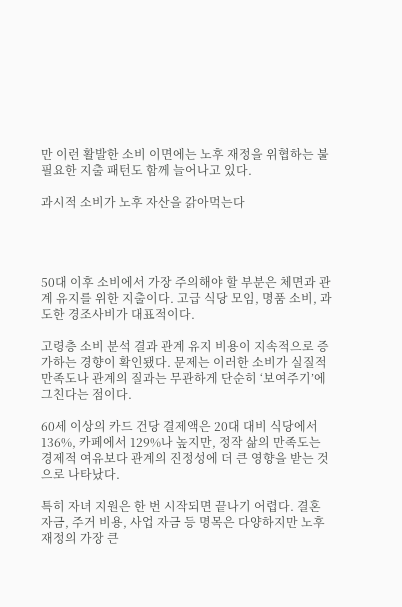만 이런 활발한 소비 이면에는 노후 재정을 위협하는 불필요한 지출 패턴도 함께 늘어나고 있다.

과시적 소비가 노후 자산을 갉아먹는다




50대 이후 소비에서 가장 주의해야 할 부분은 체면과 관계 유지를 위한 지출이다. 고급 식당 모임, 명품 소비, 과도한 경조사비가 대표적이다.

고령층 소비 분석 결과 관계 유지 비용이 지속적으로 증가하는 경향이 확인됐다. 문제는 이러한 소비가 실질적 만족도나 관계의 질과는 무관하게 단순히 ‘보여주기’에 그친다는 점이다.

60세 이상의 카드 건당 결제액은 20대 대비 식당에서 136%, 카페에서 129%나 높지만, 정작 삶의 만족도는 경제적 여유보다 관계의 진정성에 더 큰 영향을 받는 것으로 나타났다.

특히 자녀 지원은 한 번 시작되면 끝나기 어렵다. 결혼 자금, 주거 비용, 사업 자금 등 명목은 다양하지만 노후 재정의 가장 큰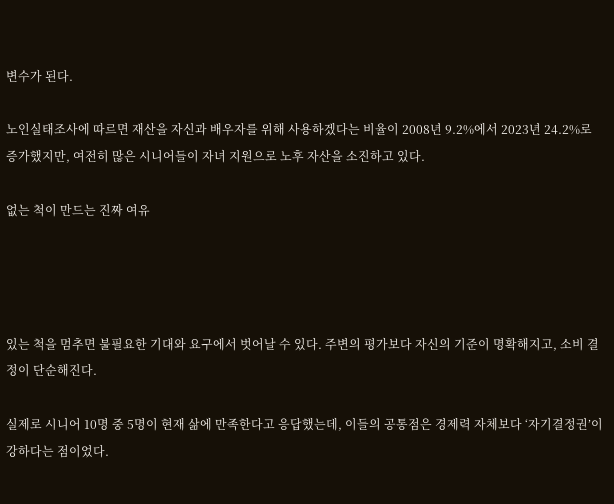변수가 된다.

노인실태조사에 따르면 재산을 자신과 배우자를 위해 사용하겠다는 비율이 2008년 9.2%에서 2023년 24.2%로 증가했지만, 여전히 많은 시니어들이 자녀 지원으로 노후 자산을 소진하고 있다.

없는 척이 만드는 진짜 여유




있는 척을 멈추면 불필요한 기대와 요구에서 벗어날 수 있다. 주변의 평가보다 자신의 기준이 명확해지고, 소비 결정이 단순해진다.

실제로 시니어 10명 중 5명이 현재 삶에 만족한다고 응답했는데, 이들의 공통점은 경제력 자체보다 ‘자기결정권’이 강하다는 점이었다.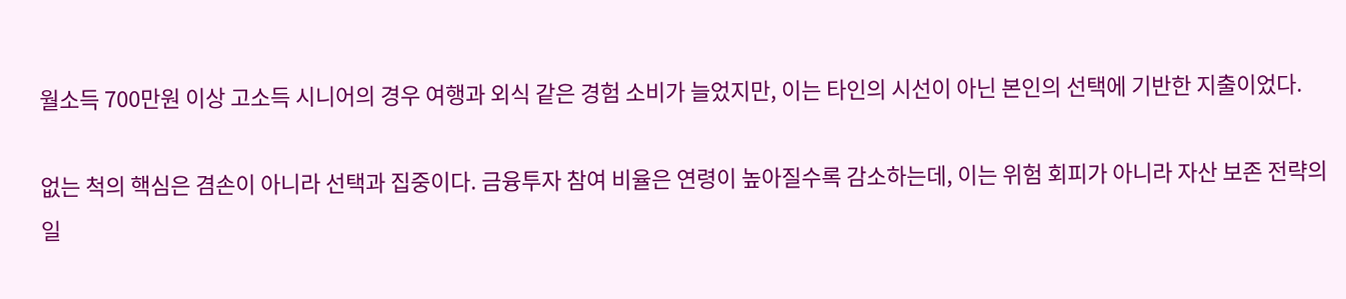월소득 700만원 이상 고소득 시니어의 경우 여행과 외식 같은 경험 소비가 늘었지만, 이는 타인의 시선이 아닌 본인의 선택에 기반한 지출이었다.

없는 척의 핵심은 겸손이 아니라 선택과 집중이다. 금융투자 참여 비율은 연령이 높아질수록 감소하는데, 이는 위험 회피가 아니라 자산 보존 전략의 일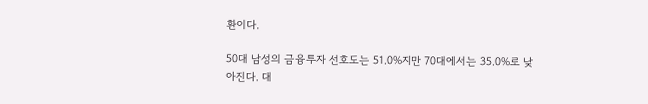환이다.

50대 남성의 금융투자 선호도는 51.0%지만 70대에서는 35.0%로 낮아진다. 대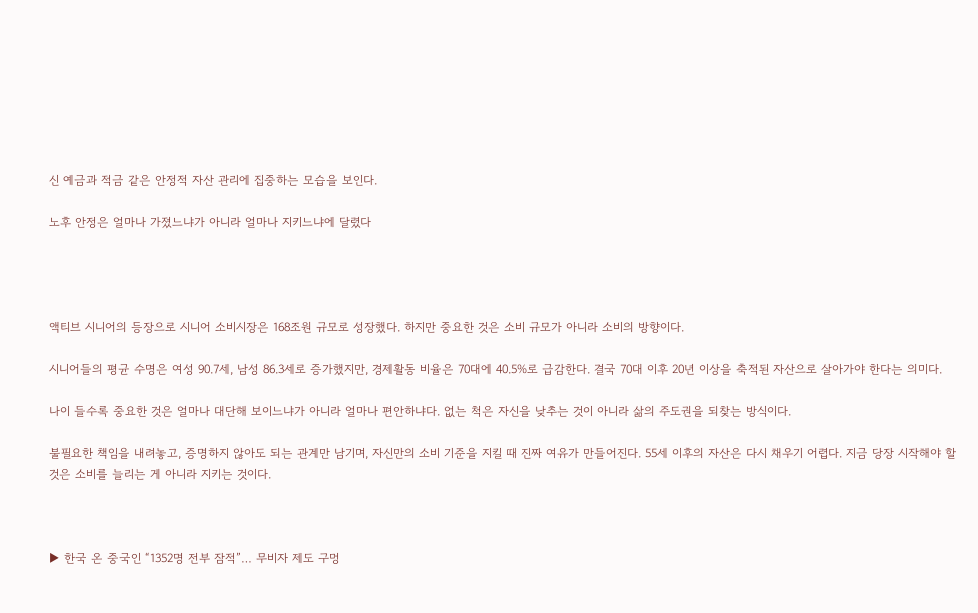신 예금과 적금 같은 안정적 자산 관리에 집중하는 모습을 보인다.

노후 안정은 얼마나 가졌느냐가 아니라 얼마나 지키느냐에 달렸다




액티브 시니어의 등장으로 시니어 소비시장은 168조원 규모로 성장했다. 하지만 중요한 것은 소비 규모가 아니라 소비의 방향이다.

시니어들의 평균 수명은 여성 90.7세, 남성 86.3세로 증가했지만, 경제활동 비율은 70대에 40.5%로 급감한다. 결국 70대 이후 20년 이상을 축적된 자산으로 살아가야 한다는 의미다.

나이 들수록 중요한 것은 얼마나 대단해 보이느냐가 아니라 얼마나 편안하냐다. 없는 척은 자신을 낮추는 것이 아니라 삶의 주도권을 되찾는 방식이다.

불필요한 책임을 내려놓고, 증명하지 않아도 되는 관계만 남기며, 자신만의 소비 기준을 지킬 때 진짜 여유가 만들어진다. 55세 이후의 자산은 다시 채우기 어렵다. 지금 당장 시작해야 할 것은 소비를 늘리는 게 아니라 지키는 것이다.



▶ 한국 온 중국인 “1352명 전부 잠적”… 무비자 제도 구멍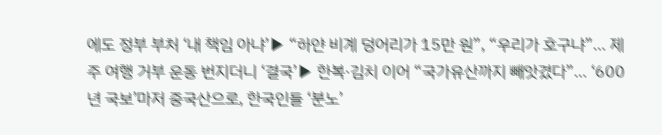에도 정부 부처 ‘내 책임 아냐’▶ “하얀 비계 덩어리가 15만 원”, “우리가 호구냐”… 제주 여행 거부 운동 번지더니 ‘결국’▶ 한복·김치 이어 “국가유산까지 빼앗겼다”… ‘600년 국보’마저 중국산으로, 한국인들 ‘분노’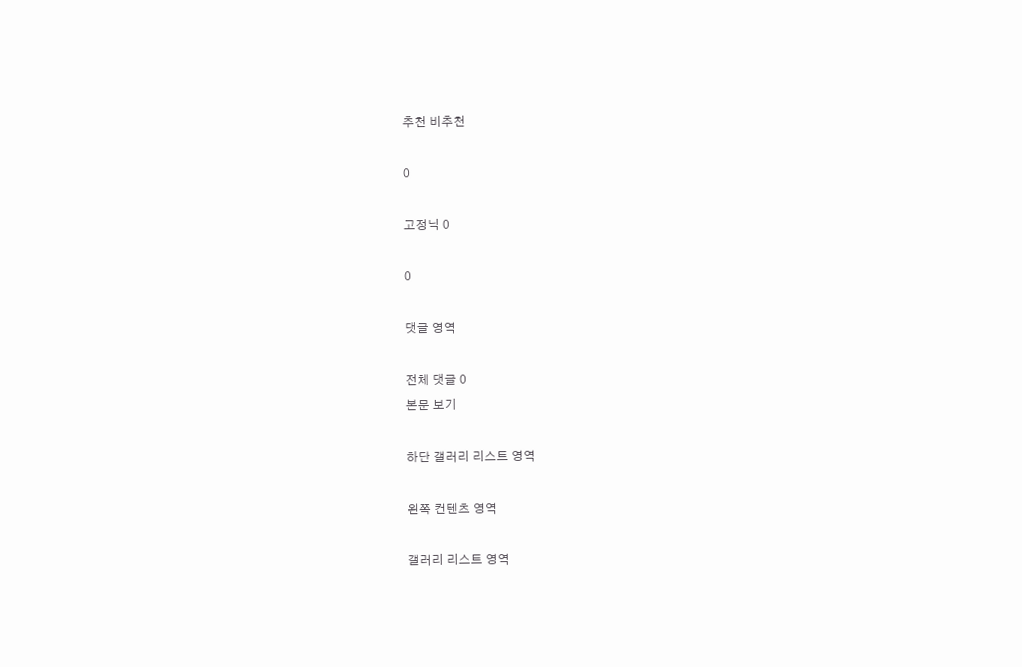추천 비추천

0

고정닉 0

0

댓글 영역

전체 댓글 0
본문 보기

하단 갤러리 리스트 영역

왼쪽 컨텐츠 영역

갤러리 리스트 영역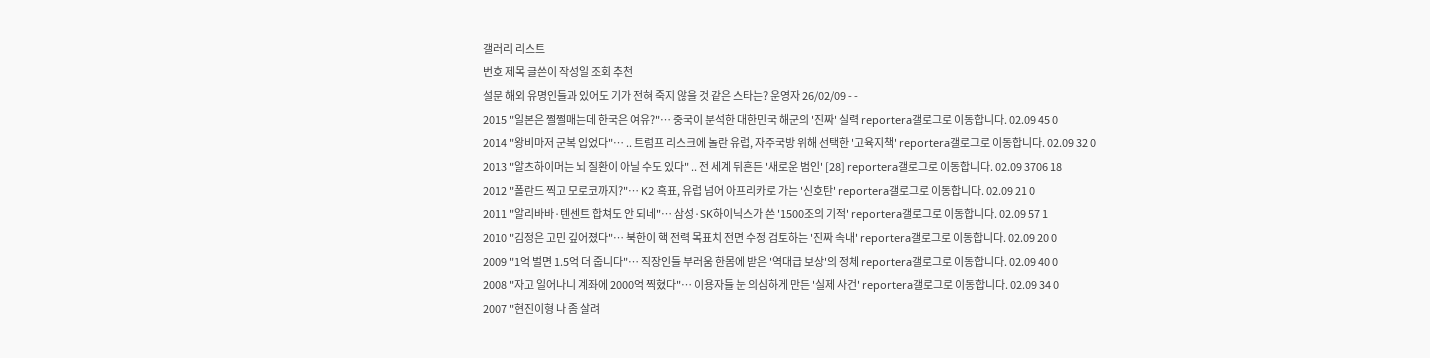갤러리 리스트
번호 제목 글쓴이 작성일 조회 추천
설문 해외 유명인들과 있어도 기가 전혀 죽지 않을 것 같은 스타는? 운영자 26/02/09 - -
2015 "일본은 쩔쩔매는데 한국은 여유?"… 중국이 분석한 대한민국 해군의 '진짜' 실력 reportera갤로그로 이동합니다. 02.09 45 0
2014 "왕비마저 군복 입었다"… .. 트럼프 리스크에 놀란 유럽, 자주국방 위해 선택한 '고육지책' reportera갤로그로 이동합니다. 02.09 32 0
2013 "알츠하이머는 뇌 질환이 아닐 수도 있다" .. 전 세계 뒤흔든 '새로운 범인' [28] reportera갤로그로 이동합니다. 02.09 3706 18
2012 "폴란드 찍고 모로코까지?"… K2 흑표, 유럽 넘어 아프리카로 가는 '신호탄' reportera갤로그로 이동합니다. 02.09 21 0
2011 "알리바바·텐센트 합쳐도 안 되네"… 삼성·SK하이닉스가 쓴 '1500조의 기적' reportera갤로그로 이동합니다. 02.09 57 1
2010 "김정은 고민 깊어졌다"… 북한이 핵 전력 목표치 전면 수정 검토하는 '진짜 속내' reportera갤로그로 이동합니다. 02.09 20 0
2009 "1억 벌면 1.5억 더 줍니다"… 직장인들 부러움 한몸에 받은 '역대급 보상'의 정체 reportera갤로그로 이동합니다. 02.09 40 0
2008 "자고 일어나니 계좌에 2000억 찍혔다"… 이용자들 눈 의심하게 만든 '실제 사건' reportera갤로그로 이동합니다. 02.09 34 0
2007 "현진이형 나 좀 살려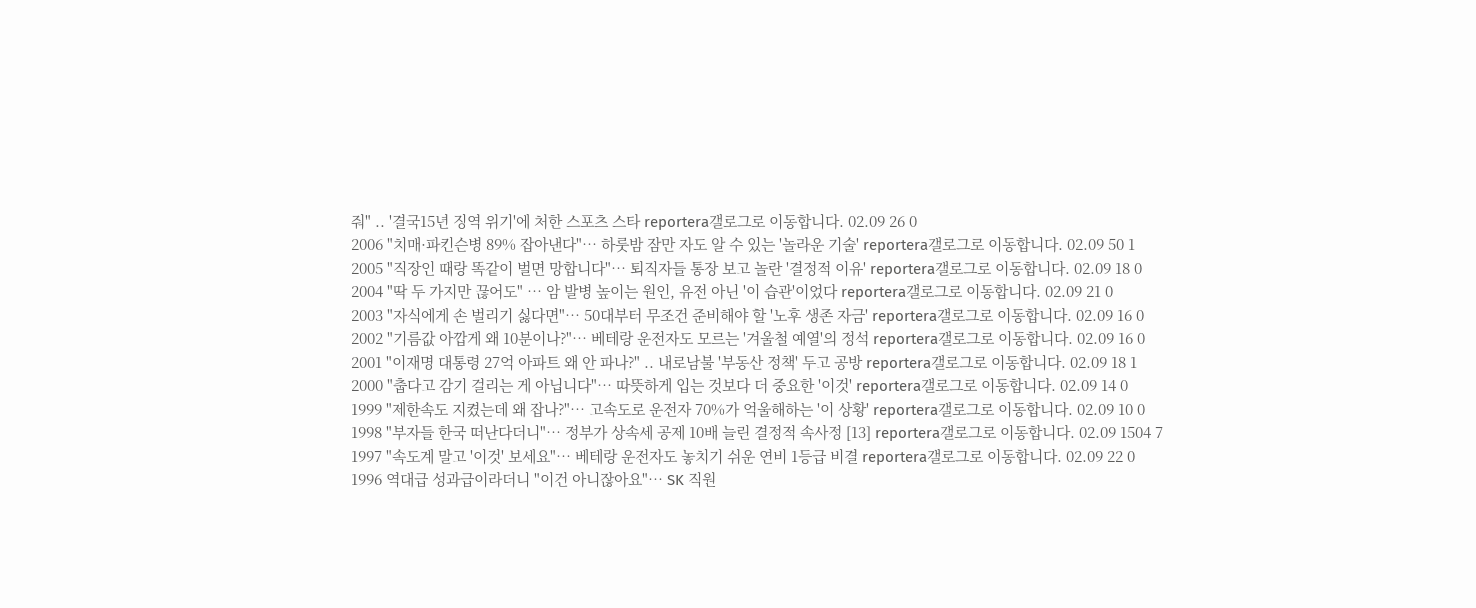줘" .. '결국15년 징역 위기'에 처한 스포츠 스타 reportera갤로그로 이동합니다. 02.09 26 0
2006 "치매·파킨슨병 89% 잡아낸다"… 하룻밤 잠만 자도 알 수 있는 '놀라운 기술' reportera갤로그로 이동합니다. 02.09 50 1
2005 "직장인 때랑 똑같이 벌면 망합니다"… 퇴직자들 통장 보고 놀란 '결정적 이유' reportera갤로그로 이동합니다. 02.09 18 0
2004 "딱 두 가지만 끊어도" … 암 발병 높이는 원인, 유전 아닌 '이 습관'이었다 reportera갤로그로 이동합니다. 02.09 21 0
2003 "자식에게 손 벌리기 싫다면"… 50대부터 무조건 준비해야 할 '노후 생존 자금' reportera갤로그로 이동합니다. 02.09 16 0
2002 "기름값 아깝게 왜 10분이나?"… 베테랑 운전자도 모르는 '겨울철 예열'의 정석 reportera갤로그로 이동합니다. 02.09 16 0
2001 "이재명 대통령 27억 아파트 왜 안 파나?" .. 내로남불 '부동산 정책' 두고 공방 reportera갤로그로 이동합니다. 02.09 18 1
2000 "춥다고 감기 걸리는 게 아닙니다"… 따뜻하게 입는 것보다 더 중요한 '이것' reportera갤로그로 이동합니다. 02.09 14 0
1999 "제한속도 지켰는데 왜 잡나?"… 고속도로 운전자 70%가 억울해하는 '이 상황' reportera갤로그로 이동합니다. 02.09 10 0
1998 "부자들 한국 떠난다더니"… 정부가 상속세 공제 10배 늘린 결정적 속사정 [13] reportera갤로그로 이동합니다. 02.09 1504 7
1997 "속도계 말고 '이것' 보세요"… 베테랑 운전자도 놓치기 쉬운 연비 1등급 비결 reportera갤로그로 이동합니다. 02.09 22 0
1996 역대급 성과급이라더니 "이건 아니잖아요"… SK 직원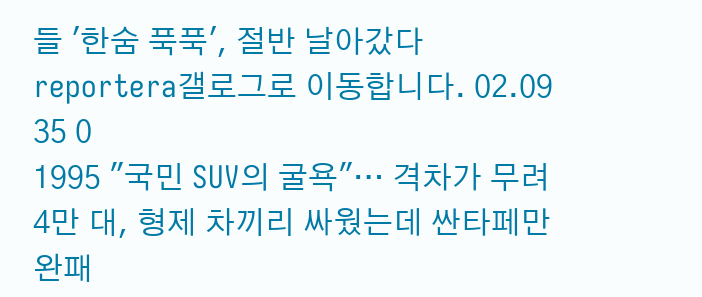들 '한숨 푹푹', 절반 날아갔다 reportera갤로그로 이동합니다. 02.09 35 0
1995 "국민 SUV의 굴욕"… 격차가 무려 4만 대, 형제 차끼리 싸웠는데 싼타페만 완패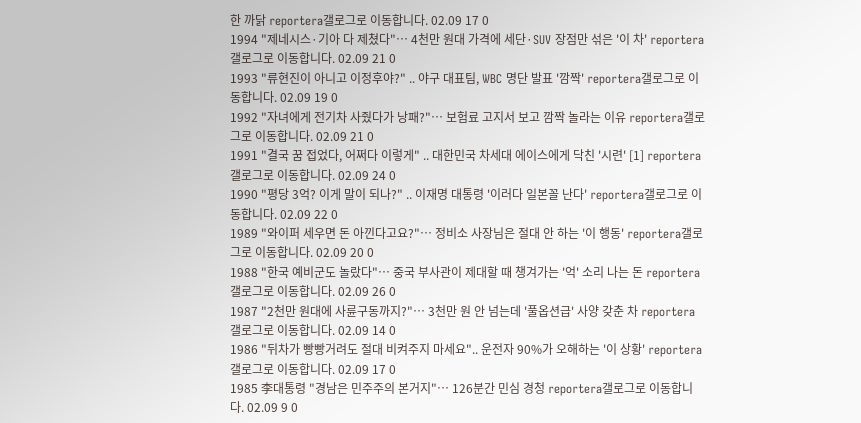한 까닭 reportera갤로그로 이동합니다. 02.09 17 0
1994 "제네시스·기아 다 제쳤다"… 4천만 원대 가격에 세단·SUV 장점만 섞은 '이 차' reportera갤로그로 이동합니다. 02.09 21 0
1993 "류현진이 아니고 이정후야?" .. 야구 대표팀, WBC 명단 발표 '깜짝' reportera갤로그로 이동합니다. 02.09 19 0
1992 "자녀에게 전기차 사줬다가 낭패?"… 보험료 고지서 보고 깜짝 놀라는 이유 reportera갤로그로 이동합니다. 02.09 21 0
1991 "결국 꿈 접었다, 어쩌다 이렇게" .. 대한민국 차세대 에이스에게 닥친 '시련' [1] reportera갤로그로 이동합니다. 02.09 24 0
1990 "평당 3억? 이게 말이 되나?" .. 이재명 대통령 '이러다 일본꼴 난다' reportera갤로그로 이동합니다. 02.09 22 0
1989 "와이퍼 세우면 돈 아낀다고요?"… 정비소 사장님은 절대 안 하는 '이 행동' reportera갤로그로 이동합니다. 02.09 20 0
1988 "한국 예비군도 놀랐다"… 중국 부사관이 제대할 때 챙겨가는 '억' 소리 나는 돈 reportera갤로그로 이동합니다. 02.09 26 0
1987 "2천만 원대에 사륜구동까지?"… 3천만 원 안 넘는데 '풀옵션급' 사양 갖춘 차 reportera갤로그로 이동합니다. 02.09 14 0
1986 "뒤차가 빵빵거려도 절대 비켜주지 마세요".. 운전자 90%가 오해하는 '이 상황' reportera갤로그로 이동합니다. 02.09 17 0
1985 李대통령 "경남은 민주주의 본거지"… 126분간 민심 경청 reportera갤로그로 이동합니다. 02.09 9 0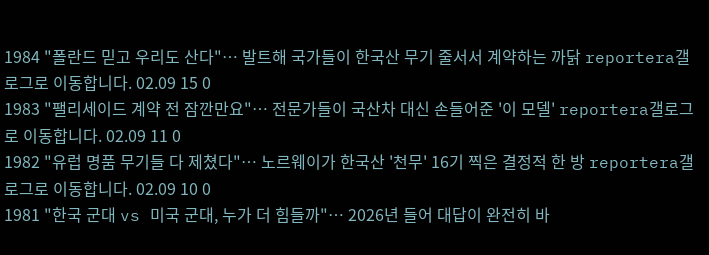1984 "폴란드 믿고 우리도 산다"… 발트해 국가들이 한국산 무기 줄서서 계약하는 까닭 reportera갤로그로 이동합니다. 02.09 15 0
1983 "팰리세이드 계약 전 잠깐만요"… 전문가들이 국산차 대신 손들어준 '이 모델' reportera갤로그로 이동합니다. 02.09 11 0
1982 "유럽 명품 무기들 다 제쳤다"… 노르웨이가 한국산 '천무' 16기 찍은 결정적 한 방 reportera갤로그로 이동합니다. 02.09 10 0
1981 "한국 군대 vs 미국 군대, 누가 더 힘들까"… 2026년 들어 대답이 완전히 바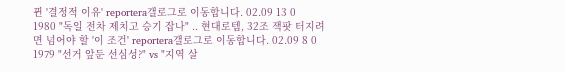뀐 '결정적 이유' reportera갤로그로 이동합니다. 02.09 13 0
1980 "독일 전차 제치고 승기 잡나" .. 현대로템, 32조 잭팟 터지려면 넘어야 할 '이 조건' reportera갤로그로 이동합니다. 02.09 8 0
1979 "선거 앞둔 선심성?" vs "지역 살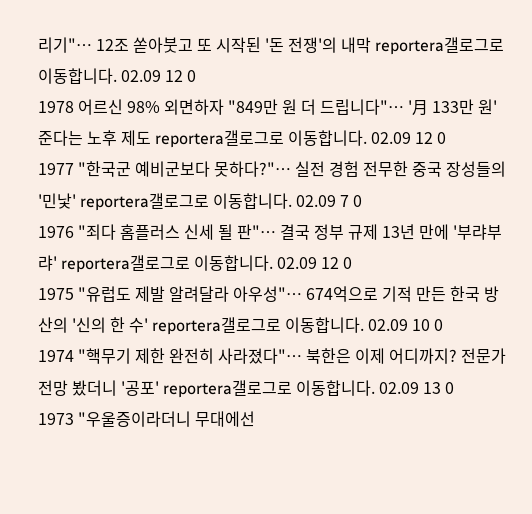리기"… 12조 쏟아붓고 또 시작된 '돈 전쟁'의 내막 reportera갤로그로 이동합니다. 02.09 12 0
1978 어르신 98% 외면하자 "849만 원 더 드립니다"… '月 133만 원' 준다는 노후 제도 reportera갤로그로 이동합니다. 02.09 12 0
1977 "한국군 예비군보다 못하다?"… 실전 경험 전무한 중국 장성들의 '민낯' reportera갤로그로 이동합니다. 02.09 7 0
1976 "죄다 홈플러스 신세 될 판"… 결국 정부 규제 13년 만에 '부랴부랴' reportera갤로그로 이동합니다. 02.09 12 0
1975 "유럽도 제발 알려달라 아우성"… 674억으로 기적 만든 한국 방산의 '신의 한 수' reportera갤로그로 이동합니다. 02.09 10 0
1974 "핵무기 제한 완전히 사라졌다"… 북한은 이제 어디까지? 전문가 전망 봤더니 '공포' reportera갤로그로 이동합니다. 02.09 13 0
1973 "우울증이라더니 무대에선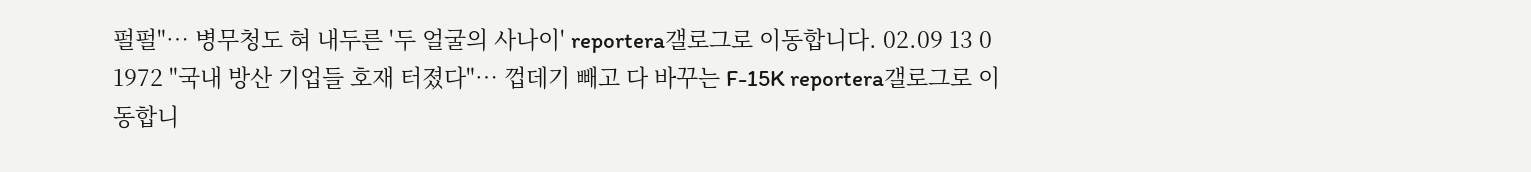펄펄"… 병무청도 혀 내두른 '두 얼굴의 사나이' reportera갤로그로 이동합니다. 02.09 13 0
1972 "국내 방산 기업들 호재 터졌다"… 껍데기 빼고 다 바꾸는 F-15K reportera갤로그로 이동합니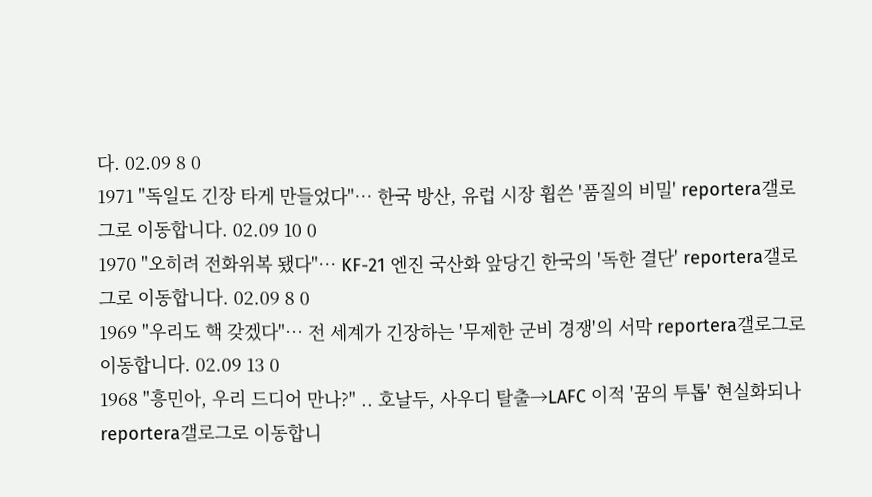다. 02.09 8 0
1971 "독일도 긴장 타게 만들었다"… 한국 방산, 유럽 시장 휩쓴 '품질의 비밀' reportera갤로그로 이동합니다. 02.09 10 0
1970 "오히려 전화위복 됐다"… KF-21 엔진 국산화 앞당긴 한국의 '독한 결단' reportera갤로그로 이동합니다. 02.09 8 0
1969 "우리도 핵 갖겠다"… 전 세계가 긴장하는 '무제한 군비 경쟁'의 서막 reportera갤로그로 이동합니다. 02.09 13 0
1968 "흥민아, 우리 드디어 만나?" .. 호날두, 사우디 탈출→LAFC 이적 '꿈의 투톱' 현실화되나 reportera갤로그로 이동합니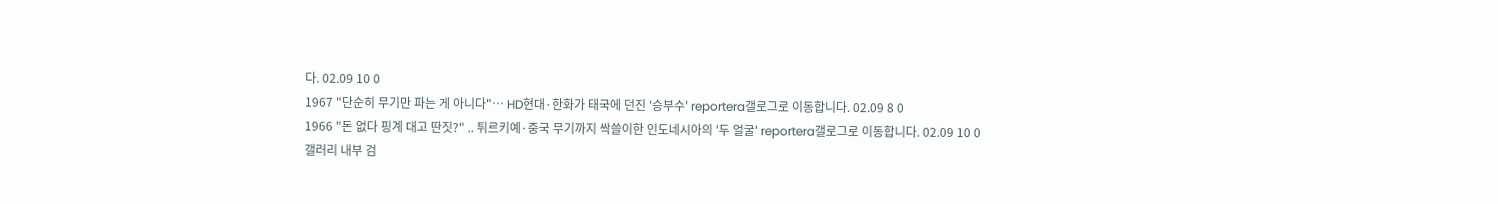다. 02.09 10 0
1967 "단순히 무기만 파는 게 아니다"… HD현대·한화가 태국에 던진 '승부수' reportera갤로그로 이동합니다. 02.09 8 0
1966 "돈 없다 핑계 대고 딴짓?" .. 튀르키예·중국 무기까지 싹쓸이한 인도네시아의 '두 얼굴' reportera갤로그로 이동합니다. 02.09 10 0
갤러리 내부 검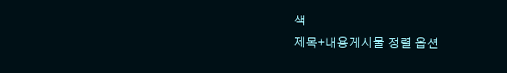색
제목+내용게시물 정렬 옵션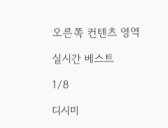오른쪽 컨텐츠 영역

실시간 베스트

1/8

디시미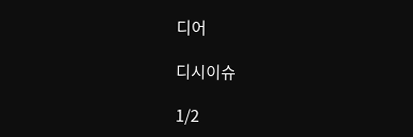디어

디시이슈

1/2